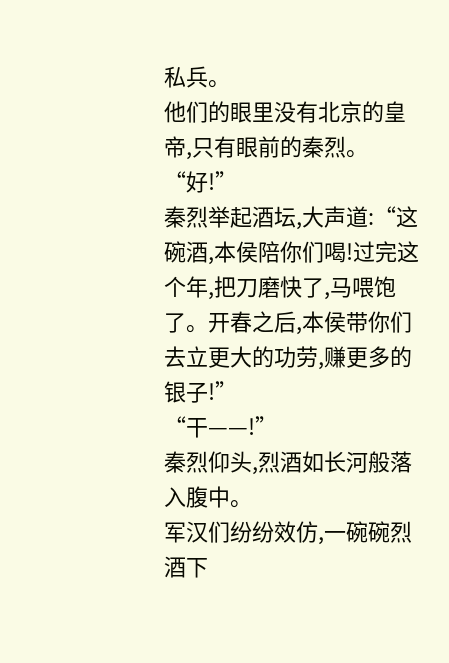私兵。
他们的眼里没有北京的皇帝,只有眼前的秦烈。
“好!”
秦烈举起酒坛,大声道:“这碗酒,本侯陪你们喝!过完这个年,把刀磨快了,马喂饱了。开春之后,本侯带你们去立更大的功劳,赚更多的银子!”
“干——!”
秦烈仰头,烈酒如长河般落入腹中。
军汉们纷纷效仿,一碗碗烈酒下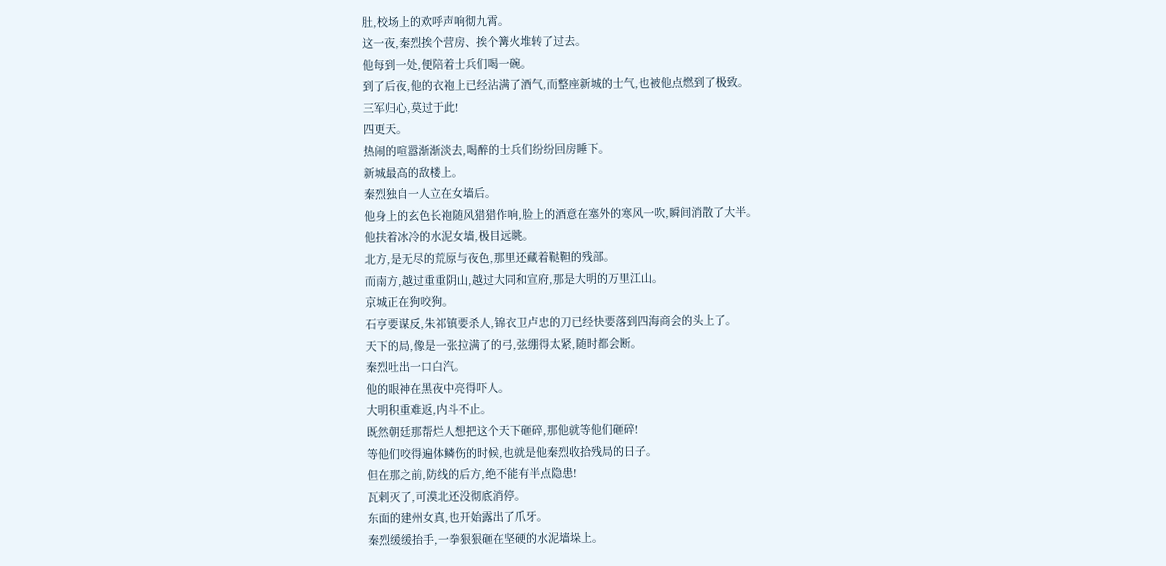肚,校场上的欢呼声响彻九霄。
这一夜,秦烈挨个营房、挨个篝火堆转了过去。
他每到一处,便陪着士兵们喝一碗。
到了后夜,他的衣袍上已经沾满了酒气,而整座新城的士气,也被他点燃到了极致。
三军归心,莫过于此!
四更天。
热闹的喧嚣渐渐淡去,喝醉的士兵们纷纷回房睡下。
新城最高的敌楼上。
秦烈独自一人立在女墙后。
他身上的玄色长袍随风猎猎作响,脸上的酒意在塞外的寒风一吹,瞬间消散了大半。
他扶着冰冷的水泥女墙,极目远眺。
北方,是无尽的荒原与夜色,那里还藏着鞑靼的残部。
而南方,越过重重阴山,越过大同和宣府,那是大明的万里江山。
京城正在狗咬狗。
石亨要谋反,朱祁镇要杀人,锦衣卫卢忠的刀已经快要落到四海商会的头上了。
天下的局,像是一张拉满了的弓,弦绷得太紧,随时都会断。
秦烈吐出一口白汽。
他的眼神在黑夜中亮得吓人。
大明积重难返,内斗不止。
既然朝廷那帮烂人想把这个天下砸碎,那他就等他们砸碎!
等他们咬得遍体鳞伤的时候,也就是他秦烈收拾残局的日子。
但在那之前,防线的后方,绝不能有半点隐患!
瓦剌灭了,可漠北还没彻底消停。
东面的建州女真,也开始露出了爪牙。
秦烈缓缓抬手,一拳狠狠砸在坚硬的水泥墙垛上。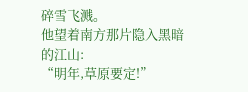碎雪飞溅。
他望着南方那片隐入黑暗的江山:
“明年,草原要定!”